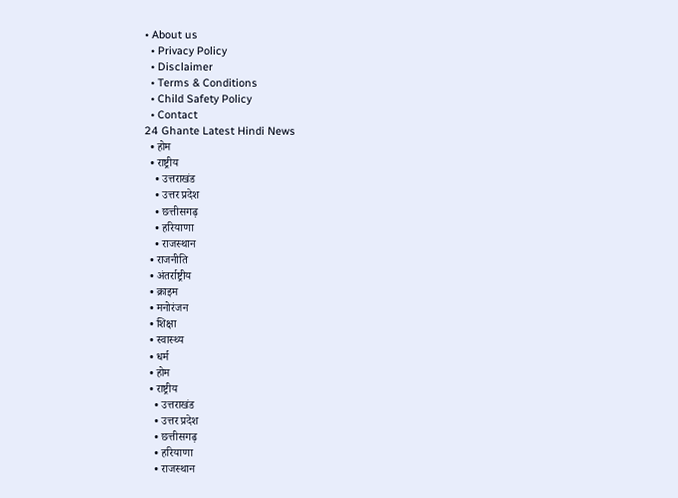• About us
  • Privacy Policy
  • Disclaimer
  • Terms & Conditions
  • Child Safety Policy
  • Contact
24 Ghante Latest Hindi News
  • होम
  • राष्ट्रीय
    • उत्तराखंड
    • उत्तर प्रदेश
    • छत्तीसगढ़
    • हरियाणा
    • राजस्थान
  • राजनीति
  • अंतर्राष्ट्रीय
  • क्राइम
  • मनोरंजन
  • शिक्षा
  • स्वास्थ्य
  • धर्म
  • होम
  • राष्ट्रीय
    • उत्तराखंड
    • उत्तर प्रदेश
    • छत्तीसगढ़
    • हरियाणा
    • राजस्थान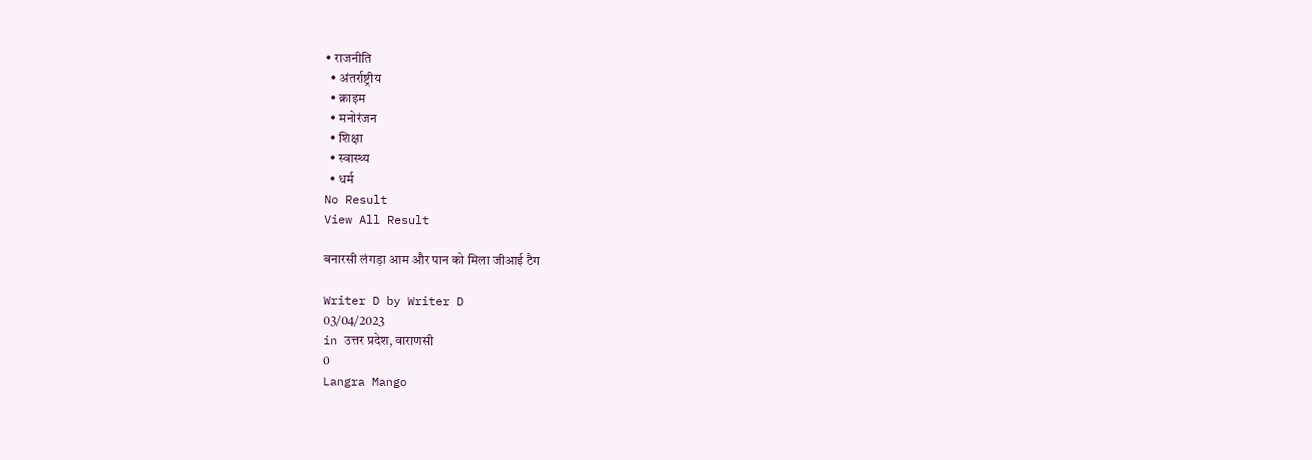• राजनीति
  • अंतर्राष्ट्रीय
  • क्राइम
  • मनोरंजन
  • शिक्षा
  • स्वास्थ्य
  • धर्म
No Result
View All Result

बनारसी लंगड़ा आम और पान को मिला जीआई टैग

Writer D by Writer D
03/04/2023
in उत्तर प्रदेश, वाराणसी
0
Langra Mango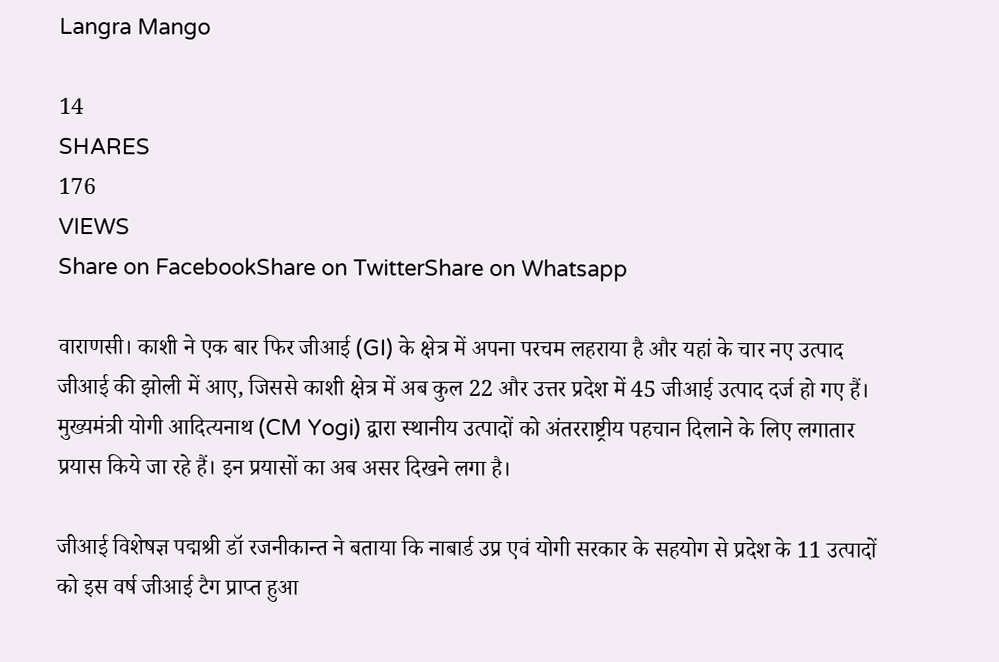Langra Mango

14
SHARES
176
VIEWS
Share on FacebookShare on TwitterShare on Whatsapp

वाराणसी। काशी ने एक बार फिर जीआई (GI) के क्षेत्र में अपना परचम लहराया है और यहां के चार नए उत्पाद जीआई की झोली में आए, जिससे काशी क्षेत्र में अब कुल 22 और उत्तर प्रदेश में 45 जीआई उत्पाद दर्ज हो गए हैं। मुख्यमंत्री योगी आदित्यनाथ (CM Yogi) द्वारा स्थानीय उत्पादों को अंतरराष्ट्रीय पहचान दिलाने के लिए लगातार प्रयास किये जा रहे हैं। इन प्रयासों का अब असर दिखने लगा है।

जीआई विशेषज्ञ पद्मश्री डॉ रजनीकान्त ने बताया कि नाबार्ड उप्र एवं योगी सरकार के सहयोग से प्रदेश के 11 उत्पादों को इस वर्ष जीआई टैग प्राप्त हुआ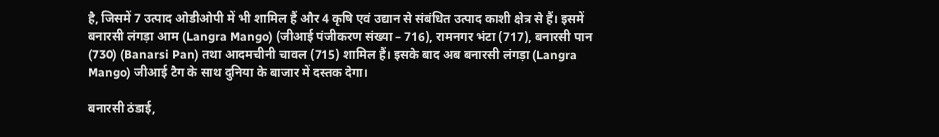है, जिसमें 7 उत्पाद ओडीओपी में भी शामिल हैं और 4 कृषि एवं उद्यान से संबंधित उत्पाद काशी क्षेत्र से हैं। इसमें बनारसी लंगड़ा आम (Langra Mango) (जीआई पंजीकरण संख्या – 716), रामनगर भंटा (717), बनारसी पान (730) (Banarsi Pan) तथा आदमचीनी चावल (715) शामिल हैं। इसके बाद अब बनारसी लंगड़ा (Langra Mango) जीआई टैग के साथ दुनिया के बाजार में दस्तक देगा।

बनारसी ठंडाई,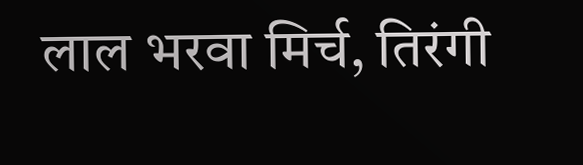लाल भरवा मिर्च, तिरंगी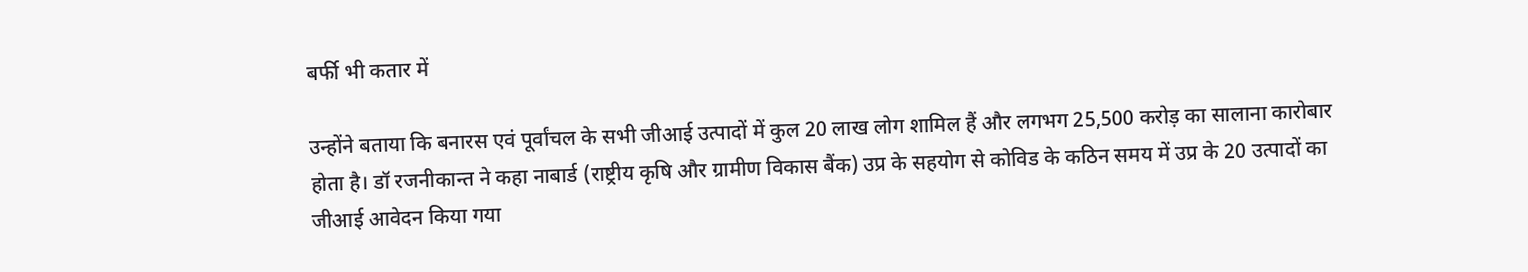बर्फी भी कतार में

उन्होंने बताया कि बनारस एवं पूर्वांचल के सभी जीआई उत्पादों में कुल 20 लाख लोग शामिल हैं और लगभग 25,500 करोड़ का सालाना कारोबार होता है। डॉ रजनीकान्त ने कहा नाबार्ड (राष्ट्रीय कृषि और ग्रामीण विकास बैंक) उप्र के सहयोग से कोविड के कठिन समय में उप्र के 20 उत्पादों का जीआई आवेदन किया गया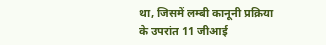था, जिसमें लम्बी कानूनी प्रक्रिया के उपरांत 11 जीआई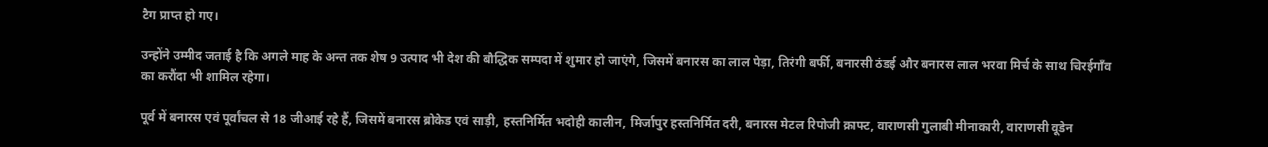टैग प्राप्त हो गए।

उन्होंने उम्मीद जताई है कि अगले माह के अन्त तक शेष 9 उत्पाद भी देश की बौद्धिक सम्पदा में शुमार हो जाएंगे, जिसमें बनारस का लाल पेड़ा, तिरंगी बर्फी, बनारसी ठंडई और बनारस लाल भरवा मिर्च के साथ चिरईगाँव का करौंदा भी शामिल रहेगा।

पूर्व में बनारस एवं पूर्वांचल से 18 जीआई रहे हैं, जिसमें बनारस ब्रोकेड एवं साड़ी, हस्तनिर्मित भदोही कालीन, मिर्जापुर हस्तनिर्मित दरी, बनारस मेटल रिपोजी क्राफ्ट, वाराणसी गुलाबी मीनाकारी, वाराणसी वूडेन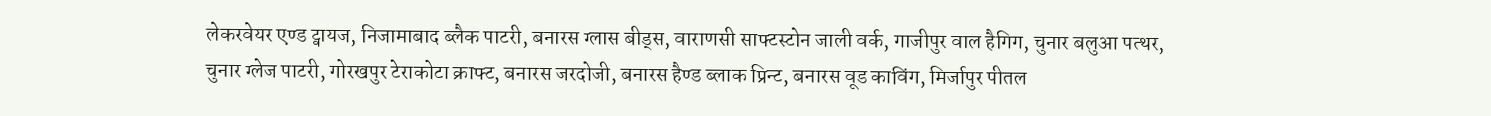लेकरवेयर एण्ड ट्वायज, निजामाबाद ब्लैक पाटरी, बनारस ग्लास बीड्स, वाराणसी साफ्टस्टोन जाली वर्क, गाजीपुर वाल हैगिग, चुनार बलुआ पत्थर, चुनार ग्लेज पाटरी, गोरखपुर टेराकोटा क्राफ्ट, बनारस जरदोजी, बनारस हैण्ड ब्लाक प्रिन्ट, बनारस वूड काविंग, मिर्जापुर पीतल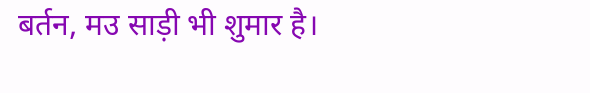बर्तन, मउ साड़ी भी शुमार है।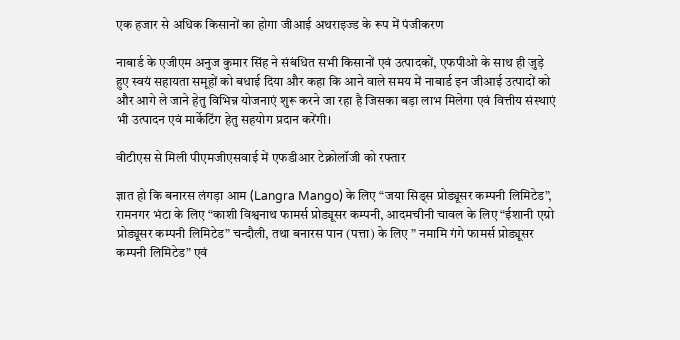एक हजार से अधिक किसानों का होगा जीआई अथराइज्ड के रूप में पंजीकरण

नाबार्ड के एजीएम अनुज कुमार सिंह ने संबंधित सभी किसानों एवं उत्पादकों, एफपीओ के साथ ही जुड़े हुए स्वयं सहायता समूहों को बधाई दिया और कहा कि आने वाले समय में नाबार्ड इन जीआई उत्पादों को और आगे ले जाने हेतु विभिन्न योजनाएं शुरू करने जा रहा है जिसका बड़ा लाभ मिलेगा एवं वित्तीय संस्थाएं भी उत्पादन एवं मार्केटिंग हेतु सहयोग प्रदान करेंगी।

वीटीएस से मिली पीएमजीएसवाई में एफडीआर टेक्नोलॉजी को रफ्तार

ज्ञात हो कि बनारस लंगड़ा आम (Langra Mango) के लिए “जया सिड्स प्रोड्यूसर कम्पनी लिमिटेड”, रामनगर भंटा के लिए “काशी विश्वनाथ फामर्स प्रोड्यूसर कम्पनी, आदमचीनी चावल के लिए “ईशानी एग्रो प्रोड्यूसर कम्पनी लिमिटेड” चन्दौली, तथा बनारस पान (पत्ता) के लिए ” नमामि गंगे फामर्स प्रोड्यूसर कम्पनी लिमिटेड” एवं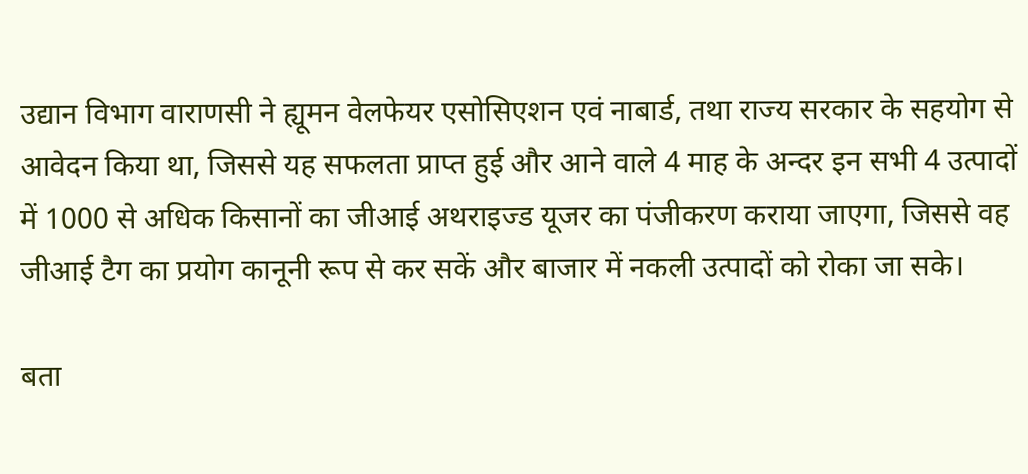उद्यान विभाग वाराणसी ने ह्यूमन वेलफेयर एसोसिएशन एवं नाबार्ड, तथा राज्य सरकार के सहयोग से आवेदन किया था, जिससे यह सफलता प्राप्त हुई और आने वाले 4 माह के अन्दर इन सभी 4 उत्पादों में 1000 से अधिक किसानों का जीआई अथराइज्ड यूजर का पंजीकरण कराया जाएगा, जिससे वह जीआई टैग का प्रयोग कानूनी रूप से कर सकें और बाजार में नकली उत्पादों को रोका जा सके।

बता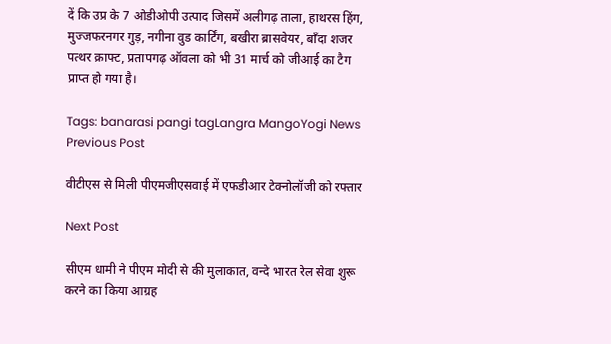दें कि उप्र के 7 ओडीओपी उत्पाद जिसमें अलीगढ़ ताला, हाथरस हिंग, मुज्जफरनगर गुड़, नगीना वुड कार्टिंग, बखीरा ब्रासवेयर, बाँदा शजर पत्थर क्राफ्ट, प्रतापगढ़ ऑवला को भी 31 मार्च को जीआई का टैग प्राप्त हो गया है।

Tags: banarasi pangi tagLangra MangoYogi News
Previous Post

वीटीएस से मिली पीएमजीएसवाई में एफडीआर टेक्नोलॉजी को रफ्तार

Next Post

सीएम धामी ने पीएम मोदी से की मुलाकात, वन्दे भारत रेल सेवा शुरू करने का किया आग्रह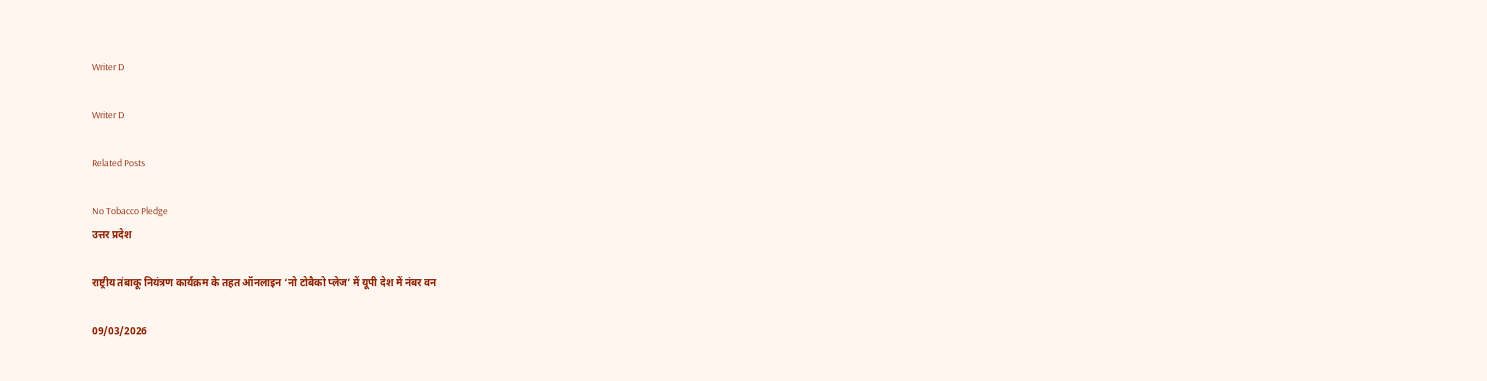Writer D

Writer D

Related Posts

No Tobacco Pledge
उत्तर प्रदेश

राष्ट्रीय तंबाकू नियंत्रण कार्यक्रम के तहत ऑनलाइन ‘नो टोबैको प्लेज’ में यूपी देश में नंबर वन

09/03/2026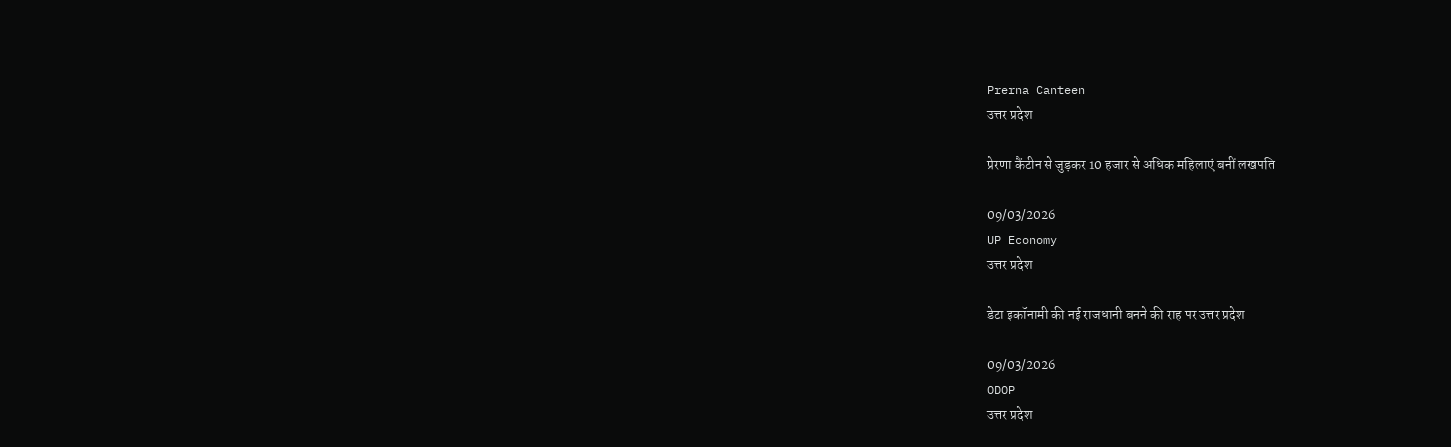Prerna Canteen
उत्तर प्रदेश

प्रेरणा कैंटीन से जुड़कर 10 हजार से अधिक महिलाएं बनीं लखपति

09/03/2026
UP Economy
उत्तर प्रदेश

डेटा इकॉनामी की नई राजधानी बनने की राह पर उत्तर प्रदेश

09/03/2026
ODOP
उत्तर प्रदेश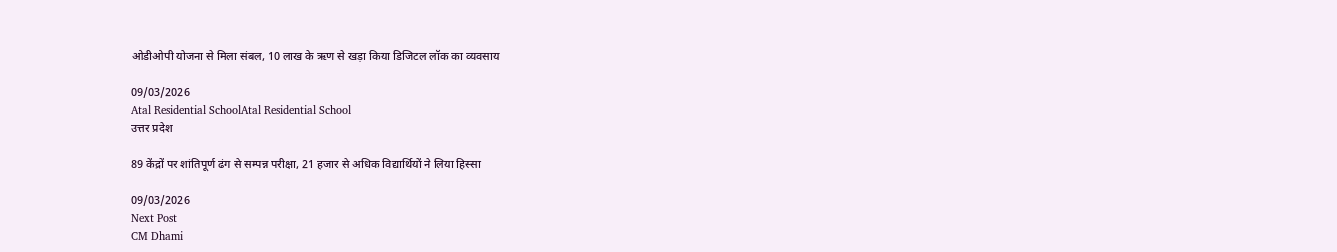ओडीओपी योजना से मिला संबल, 10 लाख के ऋण से खड़ा किया डिजिटल लॉक का व्यवसाय

09/03/2026
Atal Residential SchoolAtal Residential School
उत्तर प्रदेश

89 केंद्रों पर शांतिपूर्ण ढंग से सम्पन्न परीक्षा, 21 हजार से अधिक विद्यार्थियों ने लिया हिस्सा

09/03/2026
Next Post
CM Dhami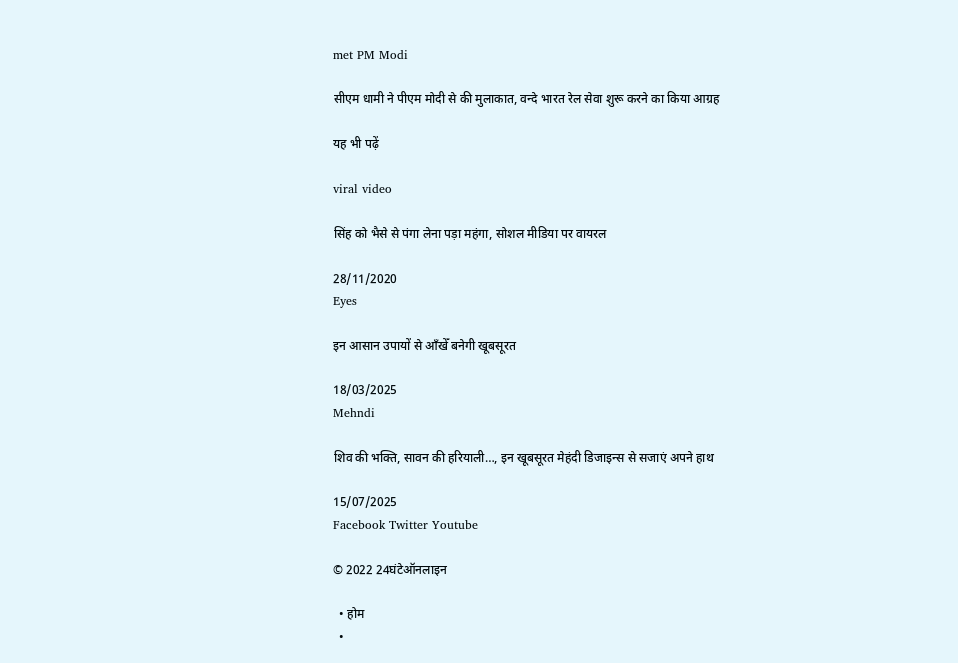met PM Modi

सीएम धामी ने पीएम मोदी से की मुलाकात, वन्दे भारत रेल सेवा शुरू करने का किया आग्रह

यह भी पढ़ें

viral video

सिंह को भैसे से पंगा लेना पड़ा महंगा, सोशल मीडिया पर वायरल

28/11/2020
Eyes

इन आसान उपायों से आँखेँ बनेगी खूबसूरत

18/03/2025
Mehndi

शिव की भक्ति, सावन की हरियाली…, इन खूबसूरत मेहंदी डिजाइन्स से सजाएं अपने हाथ

15/07/2025
Facebook Twitter Youtube

© 2022 24घंटेऑनलाइन

  • होम
  •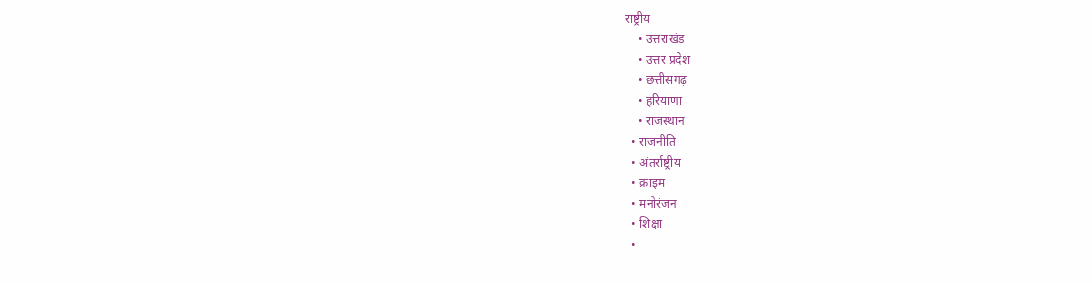राष्ट्रीय
    • उत्तराखंड
    • उत्तर प्रदेश
    • छत्तीसगढ़
    • हरियाणा
    • राजस्थान
  • राजनीति
  • अंतर्राष्ट्रीय
  • क्राइम
  • मनोरंजन
  • शिक्षा
  •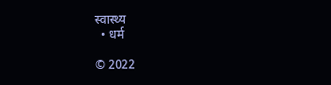स्वास्थ्य
  • धर्म

© 2022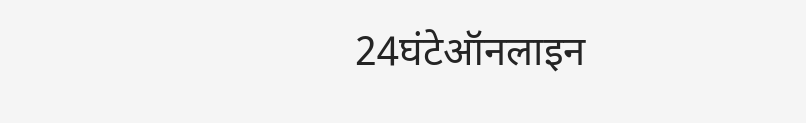24घंटेऑनलाइन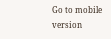Go to mobile version